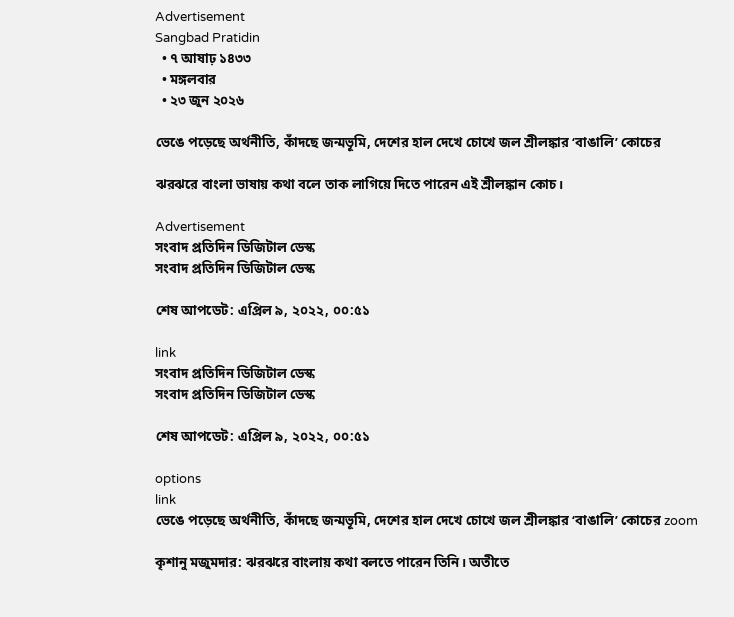Advertisement
Sangbad Pratidin
  • ৭ আষাঢ় ১৪৩৩
  • মঙ্গলবার
  • ২৩ জুন ২০২৬

ভেঙে পড়েছে অর্থনীতি, কাঁদছে জন্মভূমি, দেশের হাল দেখে চোখে জল শ্রীলঙ্কার ‘বাঙালি’ কোচের

ঝরঝরে বাংলা ভাষায় কথা বলে তাক লাগিয়ে দিতে পারেন এই শ্রীলঙ্কান কোচ।

Advertisement
সংবাদ প্রতিদিন ডিজিটাল ডেস্ক
সংবাদ প্রতিদিন ডিজিটাল ডেস্ক

শেষ আপডেট: এপ্রিল ৯, ২০২২, ০০:৫১

link
সংবাদ প্রতিদিন ডিজিটাল ডেস্ক
সংবাদ প্রতিদিন ডিজিটাল ডেস্ক

শেষ আপডেট: এপ্রিল ৯, ২০২২, ০০:৫১

options
link
ভেঙে পড়েছে অর্থনীতি, কাঁদছে জন্মভূমি, দেশের হাল দেখে চোখে জল শ্রীলঙ্কার ‘বাঙালি’ কোচের zoom

কৃশানু মজুমদার: ঝরঝরে বাংলায় কথা বলতে পারেন তিনি। অতীতে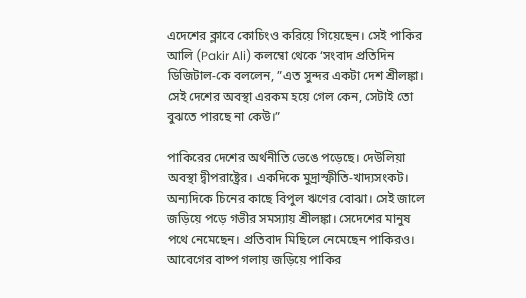এদেশের ক্লাবে কোচিংও করিয়ে গিয়েছেন। সেই পাকির আলি (Pakir Ali) কলম্বো থেকে ‘সংবাদ প্রতিদিন ডিজিটাল-কে বললেন, ”এত সুন্দর একটা দেশ শ্রীলঙ্কা। সেই দেশের অবস্থা এরকম হয়ে গেল কেন, সেটাই তো বুঝতে পারছে না কেউ।”

পাকিরের দেশের অর্থনীতি ভেঙে পড়েছে। দেউলিয়া অবস্থা দ্বীপরাষ্ট্রের। একদিকে মুদ্রাস্ফীতি-খাদ্যসংকট। অন্যদিকে চিনের কাছে বিপুল ঋণের বোঝা। সেই জালে জড়িয়ে পড়ে গভীর সমস্যায় শ্রীলঙ্কা। সেদেশের মানুষ পথে নেমেছেন। প্রতিবাদ মিছিলে নেমেছেন পাকিরও। আবেগের বাষ্প গলায় জড়িয়ে পাকির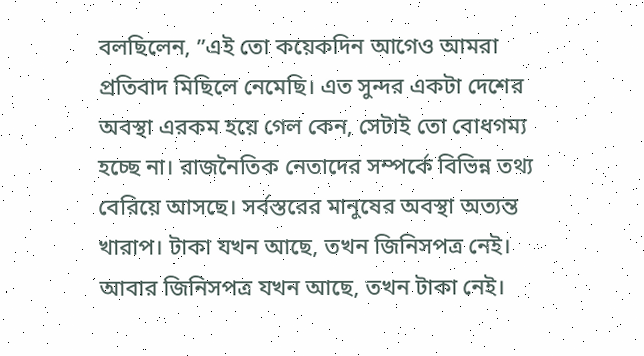বলছিলেন, ”এই তো কয়েকদিন আগেও আমরা প্রতিবাদ মিছিলে নেমেছি। এত সুন্দর একটা দেশের অবস্থা এরকম হয়ে গেল কেন, সেটাই তো বোধগম্য হচ্ছে না। রাজনৈতিক নেতাদের সম্পর্কে বিভিন্ন তথ্য বেরিয়ে আসছে। সর্বস্তরের মানুষের অবস্থা অত্যন্ত খারাপ। টাকা যখন আছে, তখন জিনিসপত্র নেই। আবার জিনিসপত্র যখন আছে, তখন টাকা নেই।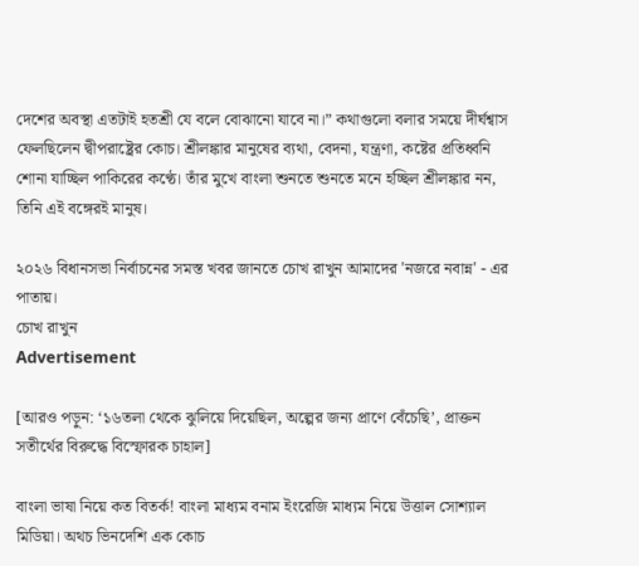দেশের অবস্থা এতটাই হতশ্রী যে বলে বোঝানো যাবে না।” কথাগুলো বলার সময়ে দীর্ঘশ্বাস ফেলছিলেন দ্বীপরাষ্ট্রের কোচ। শ্রীলঙ্কার মানুষের ব্যথা, বেদনা, যন্ত্রণা, কষ্টের প্রতিধ্বনি শোনা যাচ্ছিল পাকিরের কণ্ঠে। তাঁর মুখে বাংলা শুনতে শুনতে মনে হচ্ছিল শ্রীলঙ্কার নন, তিনি এই বঙ্গেরই মানুষ।

২০২৬ বিধানসভা নির্বাচনের সমস্ত খবর জানতে চোখ রাখুন আমাদের 'নজরে নবান্ন' - এর পাতায়।
চোখ রাখুন
Advertisement

[আরও পড়ুন: ‘১৬তলা থেকে ঝুলিয়ে দিয়েছিল, অল্পের জন্য প্রাণে বেঁচেছি’, প্রাক্তন সতীর্থের বিরুদ্ধে বিস্ফোরক চাহাল]

বাংলা ভাষা নিয়ে কত বিতর্ক! বাংলা মাধ্যম বনাম ইংরেজি মাধ্যম নিয়ে উত্তাল সোশ্যাল মিডিয়া। অথচ ভিনদেশি এক কোচ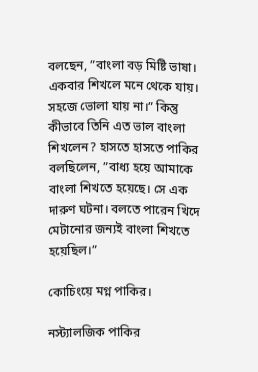বলছেন, ”বাংলা বড় মিষ্টি ভাষা। একবার শিখলে মনে থেকে যায়। সহজে ভোলা যায় না।” কিন্তু কীভাবে তিনি এত ভাল বাংলা শিখলেন? হাসতে হাসতে পাকির বলছিলেন, ”বাধ্য হয়ে আমাকে বাংলা শিখতে হয়েছে। সে এক দারুণ ঘটনা। বলতে পারেন খিদে মেটানোর জন্যই বাংলা শিখতে হয়েছিল।”

কোচিংয়ে মগ্ন পাকির।

নস্ট্যালজিক পাকির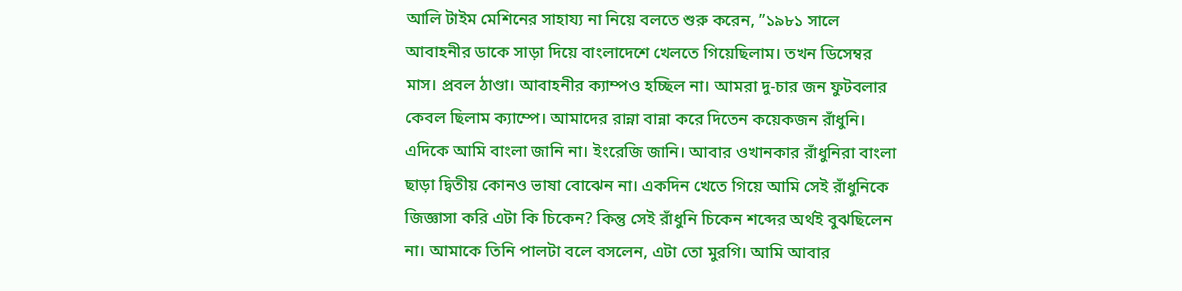আলি টাইম মেশিনের সাহায্য না নিয়ে বলতে শুরু করেন, ”১৯৮১ সালে আবাহনীর ডাকে সাড়া দিয়ে বাংলাদেশে খেলতে গিয়েছিলাম। তখন ডিসেম্বর মাস। প্রবল ঠাণ্ডা। আবাহনীর ক্যাম্পও হচ্ছিল না। আমরা দু-চার জন ফুটবলার কেবল ছিলাম ক্যাম্পে। আমাদের রান্না বান্না করে দিতেন কয়েকজন রাঁধুনি। এদিকে আমি বাংলা জানি না। ইংরেজি জানি। আবার ওখানকার রাঁধুনিরা বাংলা ছাড়া দ্বিতীয় কোনও ভাষা বোঝেন না। একদিন খেতে গিয়ে আমি সেই রাঁধুনিকে জিজ্ঞাসা করি এটা কি চিকেন? কিন্তু সেই রাঁধুনি চিকেন শব্দের অর্থই বুঝছিলেন না। আমাকে তিনি পালটা বলে বসলেন, এটা তো মুরগি। আমি আবার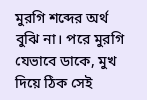মুরগি শব্দের অর্থ বুঝি না। পরে মুরগি যেভাবে ডাকে, মুখ দিয়ে ঠিক সেই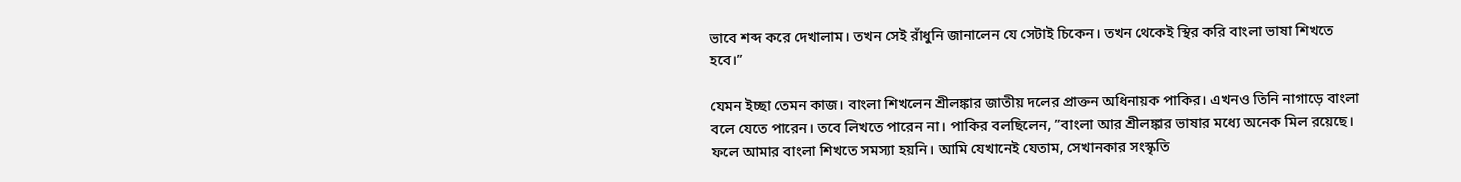ভাবে শব্দ করে দেখালাম। তখন সেই রাঁধুনি জানালেন যে সেটাই চিকেন। তখন থেকেই স্থির করি বাংলা ভাষা শিখতে হবে।”

যেমন ইচ্ছা তেমন কাজ। বাংলা শিখলেন শ্রীলঙ্কার জাতীয় দলের প্রাক্তন অধিনায়ক পাকির। এখনও তিনি নাগাড়ে বাংলা বলে যেতে পারেন। তবে লিখতে পারেন না। পাকির বলছিলেন, ”বাংলা আর শ্রীলঙ্কার ভাষার মধ্যে অনেক মিল রয়েছে। ফলে আমার বাংলা শিখতে সমস্যা হয়নি। আমি যেখানেই যেতাম, সেখানকার সংস্কৃতি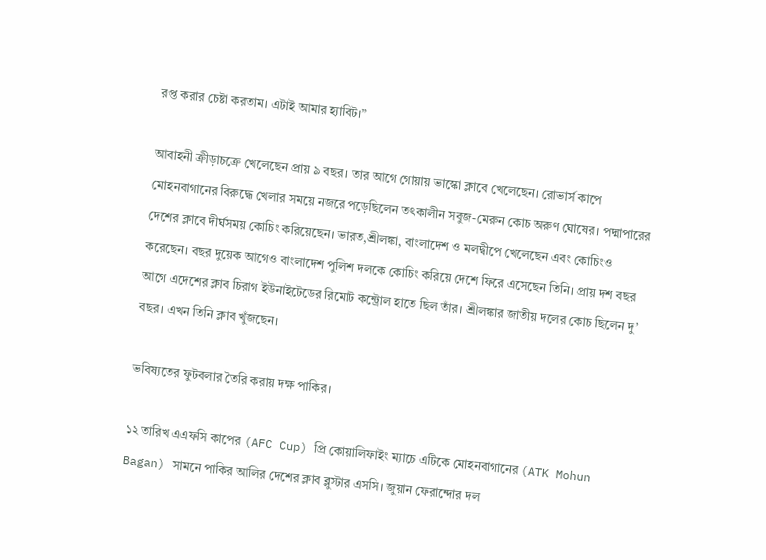রপ্ত করার চেষ্টা করতাম। এটাই আমার হ্যাবিট।”

আবাহনী ক্রীড়াচক্রে খেলেছেন প্রায় ৯ বছর। তার আগে গোয়ায় ভাস্কো ক্লাবে খেলেছেন। রোভার্স কাপে মোহনবাগানের বিরুদ্ধে খেলার সময়ে নজরে পড়েছিলেন তৎকালীন সবুজ-মেরুন কোচ অরুণ ঘোষের। পদ্মাপারের দেশের ক্লাবে দীর্ঘসময় কোচিং করিয়েছেন। ভারত,শ্রীলঙ্কা, বাংলাদেশ ও মলদ্বীপে খেলেছেন এবং কোচিংও করেছেন। বছর দুয়েক আগেও বাংলাদেশ পুলিশ দলকে কোচিং করিয়ে দেশে ফিরে এসেছেন তিনি। প্রায় দশ বছর আগে এদেশের ক্লাব চিরাগ ইউনাইটেডের রিমোট কন্ট্রোল হাতে ছিল তাঁর। শ্রীলঙ্কার জাতীয় দলের কোচ ছিলেন দু’ বছর। এখন তিনি ক্লাব খুঁজছেন।

ভবিষ্যতের ফুটবলার তৈরি করায় দক্ষ পাকির।

১২ তারিখ এএফসি কাপের (AFC Cup) প্রি কোয়ালিফাইং ম্যাচে এটিকে মোহনবাগানের (ATK Mohun Bagan) সামনে পাকির আলির দেশের ক্লাব ব্লুস্টার এসসি। জুয়ান ফেরান্দোর দল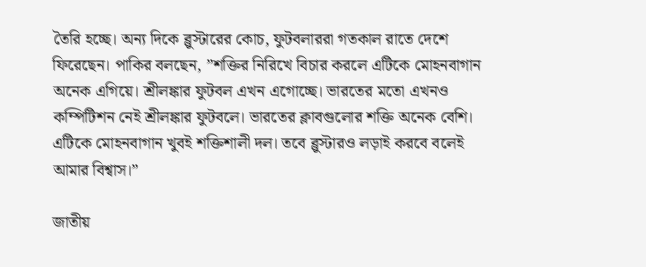তৈরি হচ্ছে। অন্য দিকে ব্লুস্টারের কোচ, ফুটবলাররা গতকাল রাতে দেশে ফিরেছেন। পাকির বলছেন, ”শক্তির নিরিখে বিচার করলে এটিকে মোহনবাগান অনেক এগিয়ে। শ্রীলঙ্কার ফুটবল এখন এগোচ্ছে। ভারতের মতো এখনও কম্পিটিশন নেই শ্রীলঙ্কার ফুটবলে। ভারতের ক্লাবগুলোর শক্তি অনেক বেশি। এটিকে মোহনবাগান খুবই শক্তিশালী দল। তবে ব্লুস্টারও লড়াই করবে বলেই আমার বিশ্বাস।”

জাতীয়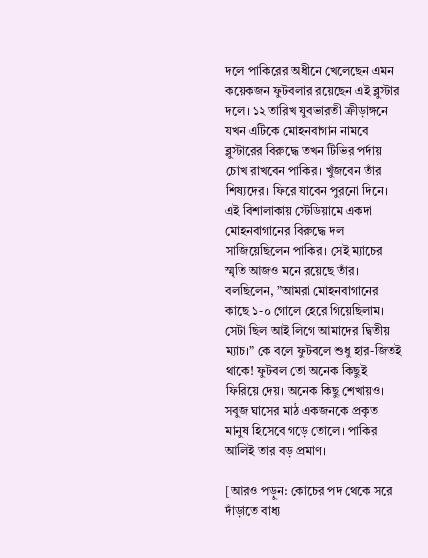দলে পাকিরের অধীনে খেলেছেন এমন কয়েকজন ফুটবলার রয়েছেন এই ব্লুস্টার দলে। ১২ তারিখ যুবভারতী ক্রীড়াঙ্গনে যখন এটিকে মোহনবাগান নামবে ব্লুস্টারের বিরুদ্ধে তখন টিভির পর্দায় চোখ রাখবেন পাকির। খুঁজবেন তাঁর শিষ্যদের। ফিরে যাবেন পুরনো দিনে। এই বিশালাকায় স্টেডিয়ামে একদা মোহনবাগানের বিরুদ্ধে দল সাজিয়েছিলেন পাকির। সেই ম্যাচের স্মৃতি আজও মনে রয়েছে তাঁর। বলছিলেন, ”আমরা মোহনবাগানের কাছে ১-০ গোলে হেরে গিয়েছিলাম। সেটা ছিল আই লিগে আমাদের দ্বিতীয় ম্যাচ।” কে বলে ফুটবলে শুধু হার-জিতই থাকে! ফুটবল তো অনেক কিছুই ফিরিয়ে দেয়। অনেক কিছু শেখায়ও। সবুজ ঘাসের মাঠ একজনকে প্রকৃত মানুষ হিসেবে গড়ে তোলে। পাকির আলিই তার বড় প্রমাণ।

[আরও পড়ুন: কোচের পদ থেকে সরে দাঁড়াতে বাধ্য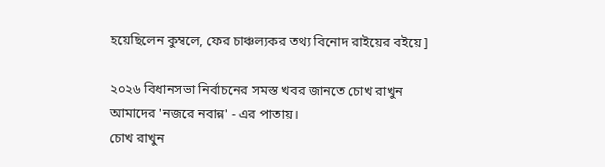হয়েছিলেন কুম্বলে, ফের চাঞ্চল্যকর তথ্য বিনোদ রাইয়ের বইয়ে]

২০২৬ বিধানসভা নির্বাচনের সমস্ত খবর জানতে চোখ রাখুন আমাদের 'নজরে নবান্ন' - এর পাতায়।
চোখ রাখুন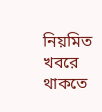নিয়মিত খবরে থাকতে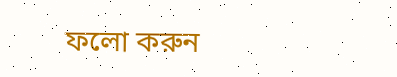ফলো করুন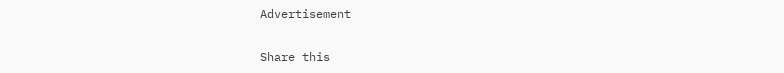Advertisement

Share this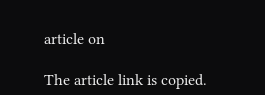article on

The article link is copied.